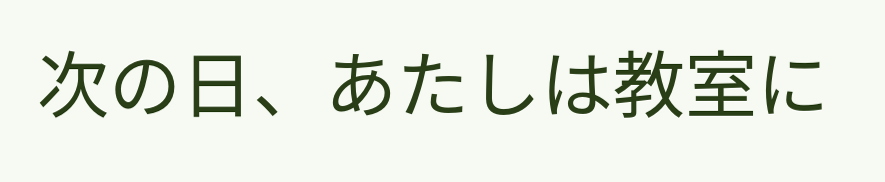次の日、あたしは教室に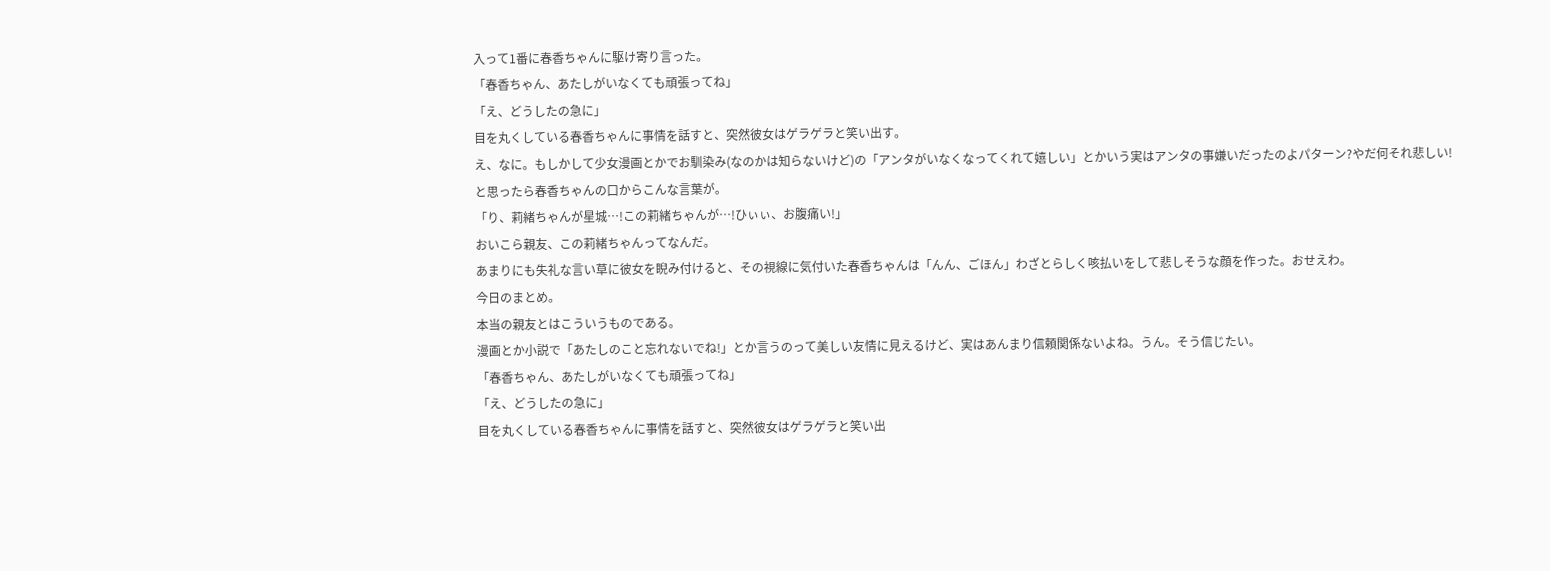入って1番に春香ちゃんに駆け寄り言った。
「春香ちゃん、あたしがいなくても頑張ってね」
「え、どうしたの急に」
目を丸くしている春香ちゃんに事情を話すと、突然彼女はゲラゲラと笑い出す。
え、なに。もしかして少女漫画とかでお馴染み(なのかは知らないけど)の「アンタがいなくなってくれて嬉しい」とかいう実はアンタの事嫌いだったのよパターン?やだ何それ悲しい!
と思ったら春香ちゃんの口からこんな言葉が。
「り、莉緒ちゃんが星城…!この莉緒ちゃんが…!ひぃぃ、お腹痛い!」
おいこら親友、この莉緒ちゃんってなんだ。
あまりにも失礼な言い草に彼女を睨み付けると、その視線に気付いた春香ちゃんは「んん、ごほん」わざとらしく咳払いをして悲しそうな顔を作った。おせえわ。
今日のまとめ。
本当の親友とはこういうものである。
漫画とか小説で「あたしのこと忘れないでね!」とか言うのって美しい友情に見えるけど、実はあんまり信頼関係ないよね。うん。そう信じたい。
「春香ちゃん、あたしがいなくても頑張ってね」
「え、どうしたの急に」
目を丸くしている春香ちゃんに事情を話すと、突然彼女はゲラゲラと笑い出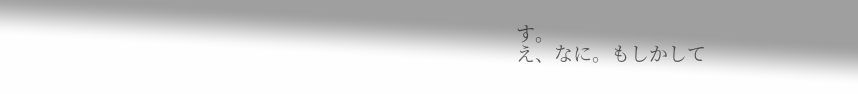す。
え、なに。もしかして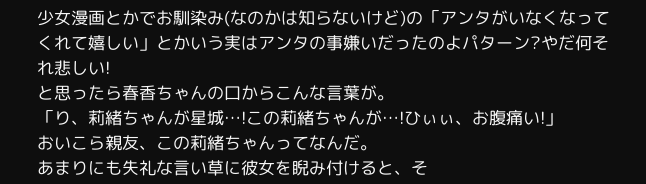少女漫画とかでお馴染み(なのかは知らないけど)の「アンタがいなくなってくれて嬉しい」とかいう実はアンタの事嫌いだったのよパターン?やだ何それ悲しい!
と思ったら春香ちゃんの口からこんな言葉が。
「り、莉緒ちゃんが星城…!この莉緒ちゃんが…!ひぃぃ、お腹痛い!」
おいこら親友、この莉緒ちゃんってなんだ。
あまりにも失礼な言い草に彼女を睨み付けると、そ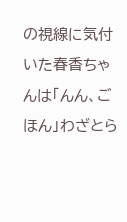の視線に気付いた春香ちゃんは「んん、ごほん」わざとら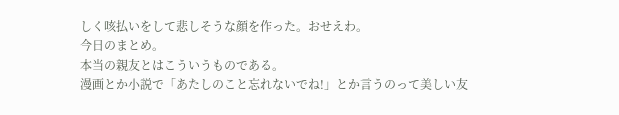しく咳払いをして悲しそうな顔を作った。おせえわ。
今日のまとめ。
本当の親友とはこういうものである。
漫画とか小説で「あたしのこと忘れないでね!」とか言うのって美しい友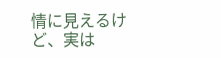情に見えるけど、実は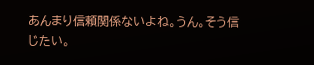あんまり信頼関係ないよね。うん。そう信じたい。